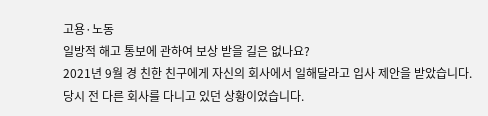고용·노동
일방적 해고 통보에 관하여 보상 받을 길은 없나요?
2021년 9월 경 친한 친구에게 자신의 회사에서 일해달라고 입사 제안을 받았습니다. 당시 전 다른 회사를 다니고 있던 상황이었습니다.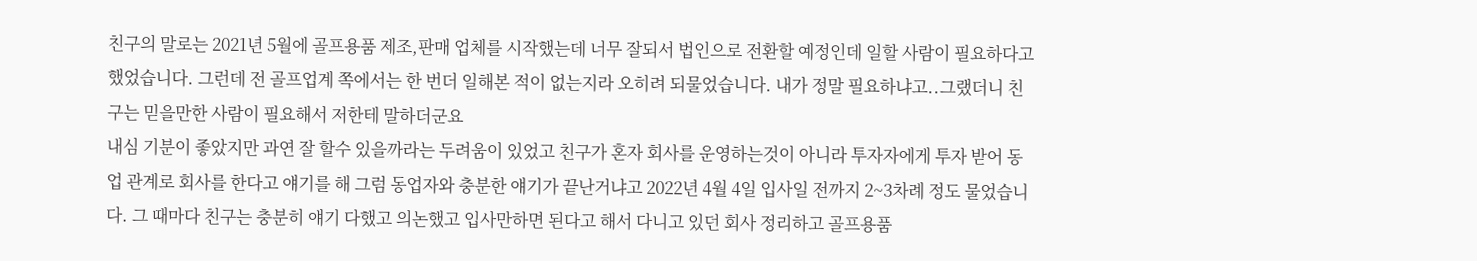친구의 말로는 2021년 5월에 골프용품 제조,판매 업체를 시작했는데 너무 잘되서 법인으로 전환할 예정인데 일할 사람이 필요하다고 했었습니다. 그런데 전 골프업계 쪽에서는 한 번더 일해본 적이 없는지라 오히려 되물었습니다. 내가 정말 필요하냐고..그랬더니 친구는 믿을만한 사람이 필요해서 저한테 말하더군요
내심 기분이 좋았지만 과연 잘 할수 있을까라는 두려움이 있었고 친구가 혼자 회사를 운영하는것이 아니라 투자자에게 투자 받어 동업 관계로 회사를 한다고 얘기를 해 그럼 동업자와 충분한 얘기가 끝난거냐고 2022년 4월 4일 입사일 전까지 2~3차례 정도 물었습니다. 그 때마다 친구는 충분히 얘기 다했고 의논했고 입사만하면 된다고 해서 다니고 있던 회사 정리하고 골프용품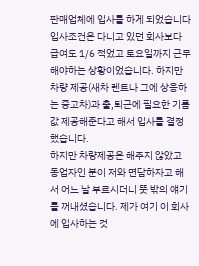판매업체에 입사를 하게 되었습니다 입사조건은 다니고 있던 회사보다 급여도 1/6 적었고 토요일까지 근무해야하는 상황이었습니다. 하지만 차량 제공(새차 렌트나 그에 상응하는 중고차)과 출,퇴근에 필요한 기름값 제공해준다고 해서 입사를 결정했습니다.
하지만 차량제공은 해주지 않았고 동업자인 분이 저와 면담하자고 해서 어느 날 부르시더니 뜻 밖의 얘기를 꺼내셨습니다. 제가 여기 이 회사에 입사하는 것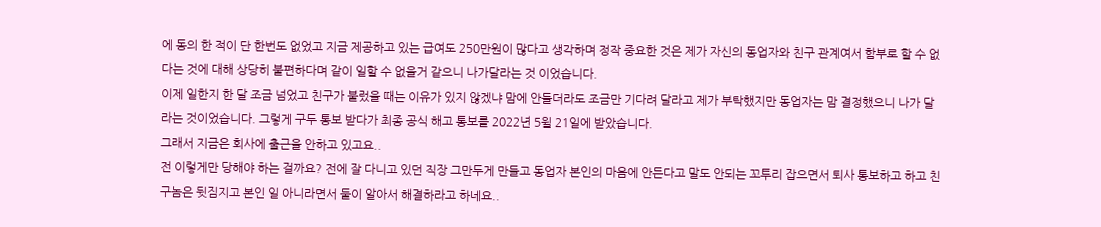에 동의 한 적이 단 한번도 없었고 지금 제공하고 있는 급여도 250만원이 많다고 생각하며 정작 중요한 것은 제가 자신의 동업자와 친구 관계여서 함부로 할 수 없다는 것에 대해 상당히 불편하다며 같이 일할 수 없을거 같으니 나가달라는 것 이었습니다.
이제 일한지 한 달 조금 넘었고 친구가 불렀을 때는 이유가 있지 않겠냐 맘에 안들더라도 조금만 기다려 달라고 제가 부탁했지만 동업자는 맘 결정했으니 나가 달라는 것이었습니다. 그렇게 구두 통보 받다가 최종 공식 해고 통보를 2022년 5윌 21일에 받았습니다.
그래서 지금은 회사에 출근을 안하고 있고요..
전 이렇게만 당해야 하는 걸까요? 전에 잘 다니고 있던 직장 그만두게 만들고 동업자 본인의 마음에 안든다고 말도 안되는 꼬투리 잡으면서 퇴사 통보하고 하고 친구놈은 뒷짐지고 본인 일 아니라면서 둘이 알아서 해결하라고 하네요..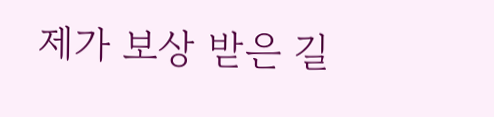제가 보상 받은 길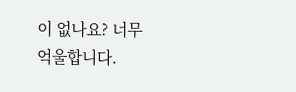이 없나요? 너무 억울합니다.